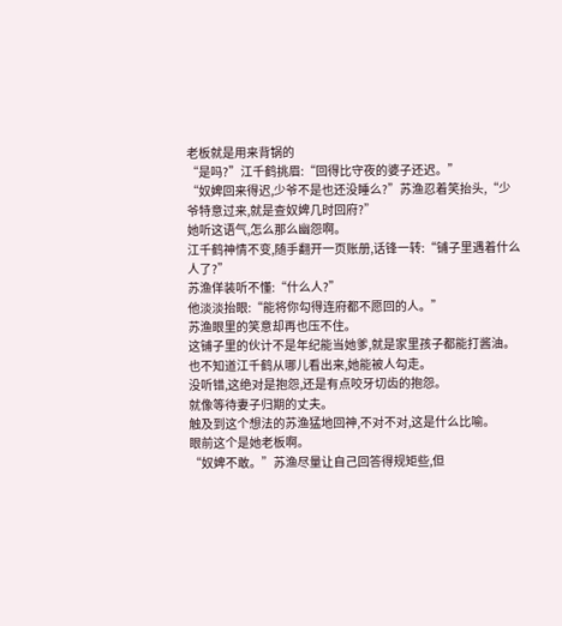老板就是用来背锅的
“是吗?”江千鹤挑眉:“回得比守夜的婆子还迟。”
“奴婢回来得迟,少爷不是也还没睡么?”苏渔忍着笑抬头,“少爷特意过来,就是查奴婢几时回府?”
她听这语气,怎么那么幽怨啊。
江千鹤神情不变,随手翻开一页账册,话锋一转:“铺子里遇着什么人了?”
苏渔佯装听不懂:“什么人?”
他淡淡抬眼:“能将你勾得连府都不愿回的人。”
苏渔眼里的笑意却再也压不住。
这铺子里的伙计不是年纪能当她爹,就是家里孩子都能打酱油。也不知道江千鹤从哪儿看出来,她能被人勾走。
没听错,这绝对是抱怨,还是有点咬牙切齿的抱怨。
就像等待妻子归期的丈夫。
触及到这个想法的苏渔猛地回神,不对不对,这是什么比喻。
眼前这个是她老板啊。
“奴婢不敢。”苏渔尽量让自己回答得规矩些,但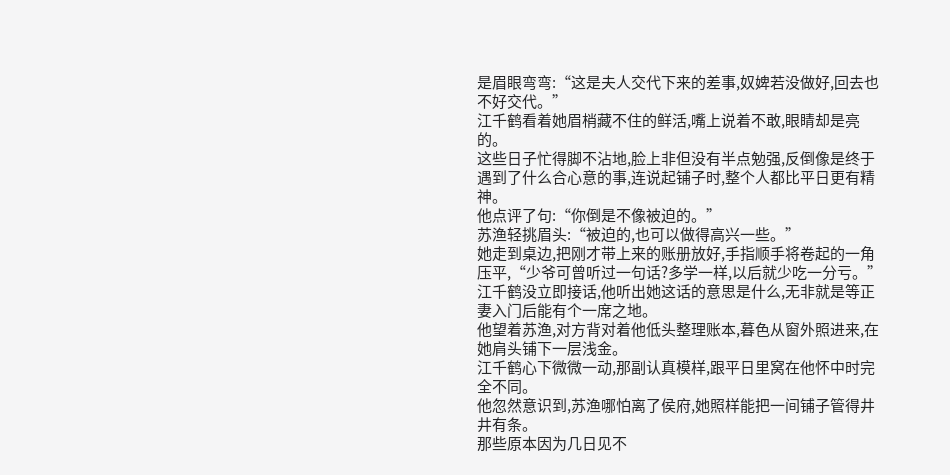是眉眼弯弯:“这是夫人交代下来的差事,奴婢若没做好,回去也不好交代。”
江千鹤看着她眉梢藏不住的鲜活,嘴上说着不敢,眼睛却是亮的。
这些日子忙得脚不沾地,脸上非但没有半点勉强,反倒像是终于遇到了什么合心意的事,连说起铺子时,整个人都比平日更有精神。
他点评了句:“你倒是不像被迫的。”
苏渔轻挑眉头:“被迫的,也可以做得高兴一些。”
她走到桌边,把刚才带上来的账册放好,手指顺手将卷起的一角压平,“少爷可曾听过一句话?多学一样,以后就少吃一分亏。”
江千鹤没立即接话,他听出她这话的意思是什么,无非就是等正妻入门后能有个一席之地。
他望着苏渔,对方背对着他低头整理账本,暮色从窗外照进来,在她肩头铺下一层浅金。
江千鹤心下微微一动,那副认真模样,跟平日里窝在他怀中时完全不同。
他忽然意识到,苏渔哪怕离了侯府,她照样能把一间铺子管得井井有条。
那些原本因为几日见不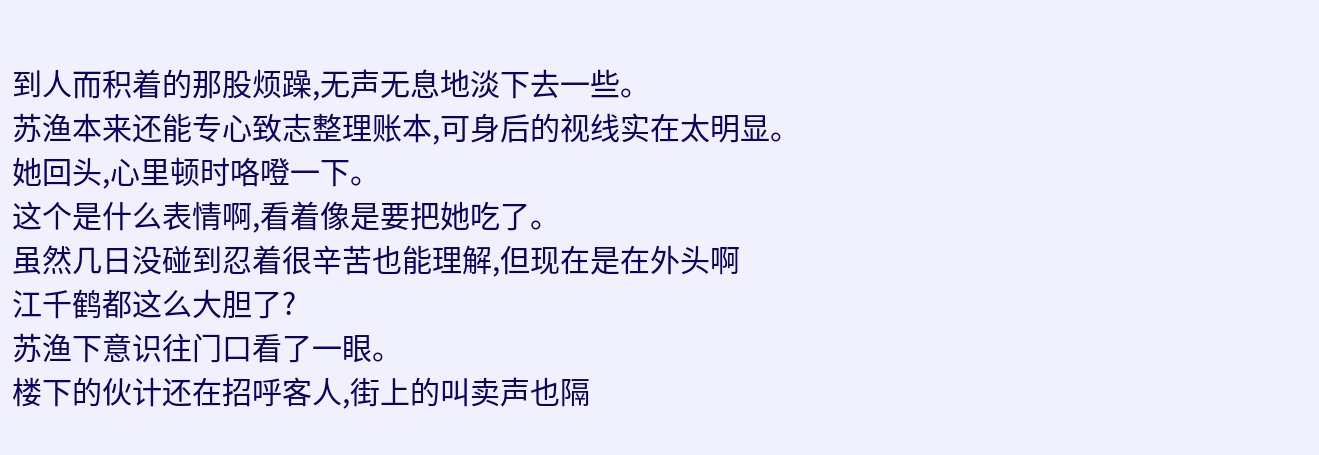到人而积着的那股烦躁,无声无息地淡下去一些。
苏渔本来还能专心致志整理账本,可身后的视线实在太明显。
她回头,心里顿时咯噔一下。
这个是什么表情啊,看着像是要把她吃了。
虽然几日没碰到忍着很辛苦也能理解,但现在是在外头啊
江千鹤都这么大胆了?
苏渔下意识往门口看了一眼。
楼下的伙计还在招呼客人,街上的叫卖声也隔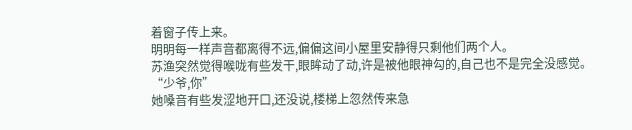着窗子传上来。
明明每一样声音都离得不远,偏偏这间小屋里安静得只剩他们两个人。
苏渔突然觉得喉咙有些发干,眼眸动了动,许是被他眼神勾的,自己也不是完全没感觉。
“少爷,你”
她嗓音有些发涩地开口,还没说,楼梯上忽然传来急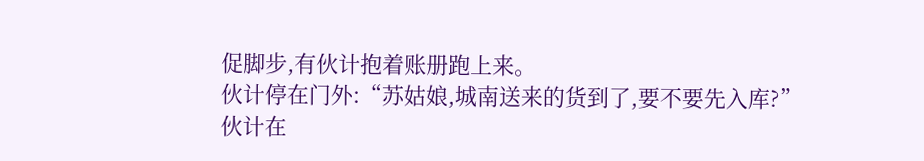促脚步,有伙计抱着账册跑上来。
伙计停在门外:“苏姑娘,城南送来的货到了,要不要先入库?”
伙计在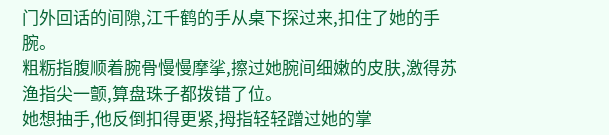门外回话的间隙,江千鹤的手从桌下探过来,扣住了她的手腕。
粗粝指腹顺着腕骨慢慢摩挲,擦过她腕间细嫩的皮肤,激得苏渔指尖一颤,算盘珠子都拨错了位。
她想抽手,他反倒扣得更紧,拇指轻轻蹭过她的掌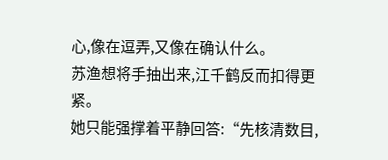心,像在逗弄,又像在确认什么。
苏渔想将手抽出来,江千鹤反而扣得更紧。
她只能强撑着平静回答:“先核清数目,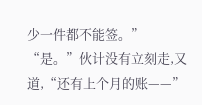少一件都不能签。”
“是。”伙计没有立刻走,又道,“还有上个月的账——”